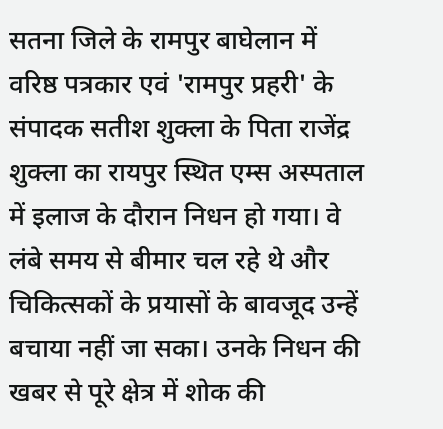सतना जिले के रामपुर बाघेलान में वरिष्ठ पत्रकार एवं 'रामपुर प्रहरी' के संपादक सतीश शुक्ला के पिता राजेंद्र शुक्ला का रायपुर स्थित एम्स अस्पताल में इलाज के दौरान निधन हो गया। वे लंबे समय से बीमार चल रहे थे और चिकित्सकों के प्रयासों के बावजूद उन्हें बचाया नहीं जा सका। उनके निधन की खबर से पूरे क्षेत्र में शोक की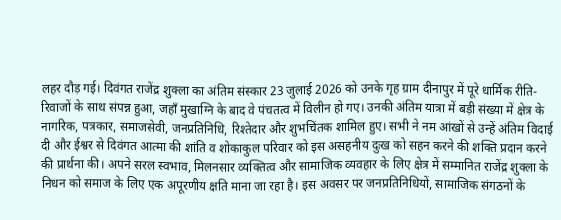लहर दौड़ गई। दिवंगत राजेंद्र शुक्ला का अंतिम संस्कार 23 जुलाई 2026 को उनके गृह ग्राम दीनापुर में पूरे धार्मिक रीति-रिवाजों के साथ संपन्न हुआ, जहाँ मुखाग्नि के बाद वे पंचतत्व में विलीन हो गए। उनकी अंतिम यात्रा में बड़ी संख्या में क्षेत्र के नागरिक, पत्रकार, समाजसेवी, जनप्रतिनिधि, रिश्तेदार और शुभचिंतक शामिल हुए। सभी ने नम आंखों से उन्हें अंतिम विदाई दी और ईश्वर से दिवंगत आत्मा की शांति व शोकाकुल परिवार को इस असहनीय दुःख को सहन करने की शक्ति प्रदान करने की प्रार्थना की। अपने सरल स्वभाव, मिलनसार व्यक्तित्व और सामाजिक व्यवहार के लिए क्षेत्र में सम्मानित राजेंद्र शुक्ला के निधन को समाज के लिए एक अपूरणीय क्षति माना जा रहा है। इस अवसर पर जनप्रतिनिधियों, सामाजिक संगठनों के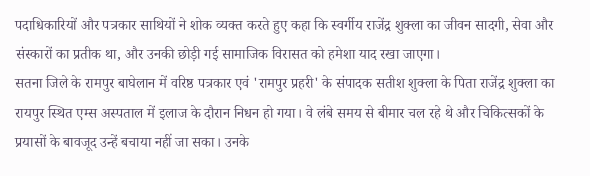पदाधिकारियों और पत्रकार साथियों ने शोक व्यक्त करते हुए कहा कि स्वर्गीय राजेंद्र शुक्ला का जीवन सादगी, सेवा और संस्कारों का प्रतीक था, और उनकी छोड़ी गई सामाजिक विरासत को हमेशा याद रखा जाएगा।
सतना जिले के रामपुर बाघेलान में वरिष्ठ पत्रकार एवं 'रामपुर प्रहरी' के संपादक सतीश शुक्ला के पिता राजेंद्र शुक्ला का रायपुर स्थित एम्स अस्पताल में इलाज के दौरान निधन हो गया। वे लंबे समय से बीमार चल रहे थे और चिकित्सकों के प्रयासों के बावजूद उन्हें बचाया नहीं जा सका। उनके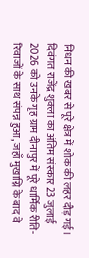निधन की खबर से पूरे क्षेत्र में शोक की लहर दौड़ गई। दिवंगत राजेंद्र शुक्ला का अंतिम संस्कार 23 जुलाई 2026 को उनके गृह ग्राम दीनापुर में पूरे धार्मिक रीति-रिवाजों के साथ संपन्न हुआ, जहाँ मुखाग्नि के बाद वे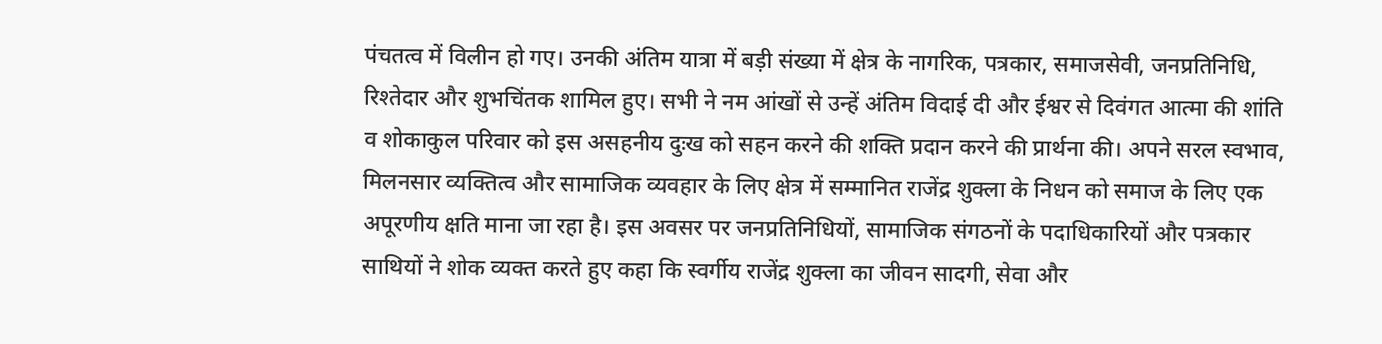पंचतत्व में विलीन हो गए। उनकी अंतिम यात्रा में बड़ी संख्या में क्षेत्र के नागरिक, पत्रकार, समाजसेवी, जनप्रतिनिधि, रिश्तेदार और शुभचिंतक शामिल हुए। सभी ने नम आंखों से उन्हें अंतिम विदाई दी और ईश्वर से दिवंगत आत्मा की शांति व शोकाकुल परिवार को इस असहनीय दुःख को सहन करने की शक्ति प्रदान करने की प्रार्थना की। अपने सरल स्वभाव, मिलनसार व्यक्तित्व और सामाजिक व्यवहार के लिए क्षेत्र में सम्मानित राजेंद्र शुक्ला के निधन को समाज के लिए एक अपूरणीय क्षति माना जा रहा है। इस अवसर पर जनप्रतिनिधियों, सामाजिक संगठनों के पदाधिकारियों और पत्रकार साथियों ने शोक व्यक्त करते हुए कहा कि स्वर्गीय राजेंद्र शुक्ला का जीवन सादगी, सेवा और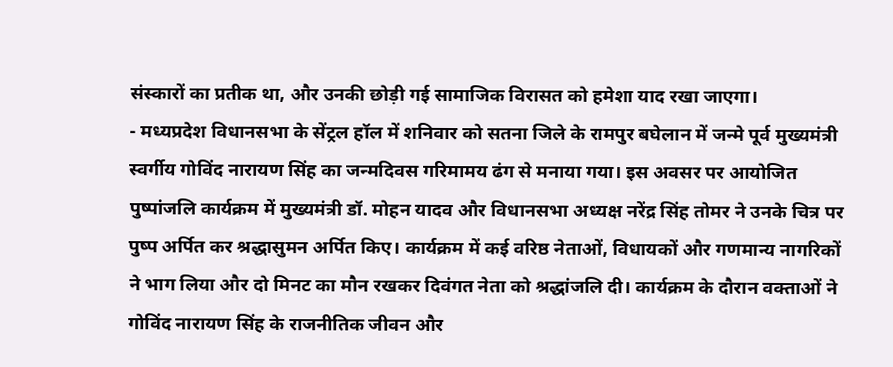संस्कारों का प्रतीक था, और उनकी छोड़ी गई सामाजिक विरासत को हमेशा याद रखा जाएगा।
- मध्यप्रदेश विधानसभा के सेंट्रल हॉल में शनिवार को सतना जिले के रामपुर बघेलान में जन्मे पूर्व मुख्यमंत्री स्वर्गीय गोविंद नारायण सिंह का जन्मदिवस गरिमामय ढंग से मनाया गया। इस अवसर पर आयोजित पुष्पांजलि कार्यक्रम में मुख्यमंत्री डॉ. मोहन यादव और विधानसभा अध्यक्ष नरेंद्र सिंह तोमर ने उनके चित्र पर पुष्प अर्पित कर श्रद्धासुमन अर्पित किए। कार्यक्रम में कई वरिष्ठ नेताओं, विधायकों और गणमान्य नागरिकों ने भाग लिया और दो मिनट का मौन रखकर दिवंगत नेता को श्रद्धांजलि दी। कार्यक्रम के दौरान वक्ताओं ने गोविंद नारायण सिंह के राजनीतिक जीवन और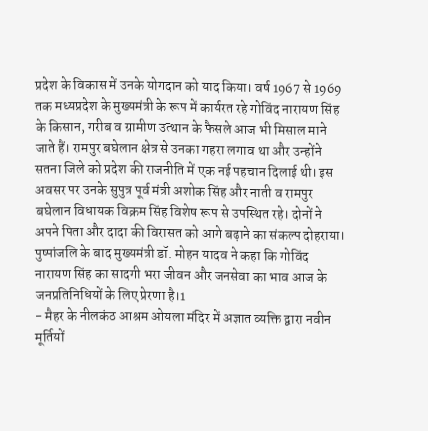प्रदेश के विकास में उनके योगदान को याद किया। वर्ष 1967 से 1969 तक मध्यप्रदेश के मुख्यमंत्री के रूप में कार्यरत रहे गोविंद नारायण सिंह के किसान, गरीब व ग्रामीण उत्थान के फैसले आज भी मिसाल माने जाते हैं। रामपुर बघेलान क्षेत्र से उनका गहरा लगाव था और उन्होंने सतना जिले को प्रदेश की राजनीति में एक नई पहचान दिलाई थी। इस अवसर पर उनके सुपुत्र पूर्व मंत्री अशोक सिंह और नाती व रामपुर बघेलान विधायक विक्रम सिंह विशेष रूप से उपस्थित रहे। दोनों ने अपने पिता और दादा की विरासत को आगे बढ़ाने का संकल्प दोहराया। पुष्पांजलि के बाद मुख्यमंत्री डॉ. मोहन यादव ने कहा कि गोविंद नारायण सिंह का सादगी भरा जीवन और जनसेवा का भाव आज के जनप्रतिनिधियों के लिए प्रेरणा है।1
- मैहर के नीलकंठ आश्रम ओयला मंदिर में अज्ञात व्यक्ति द्वारा नवीन मूर्तियों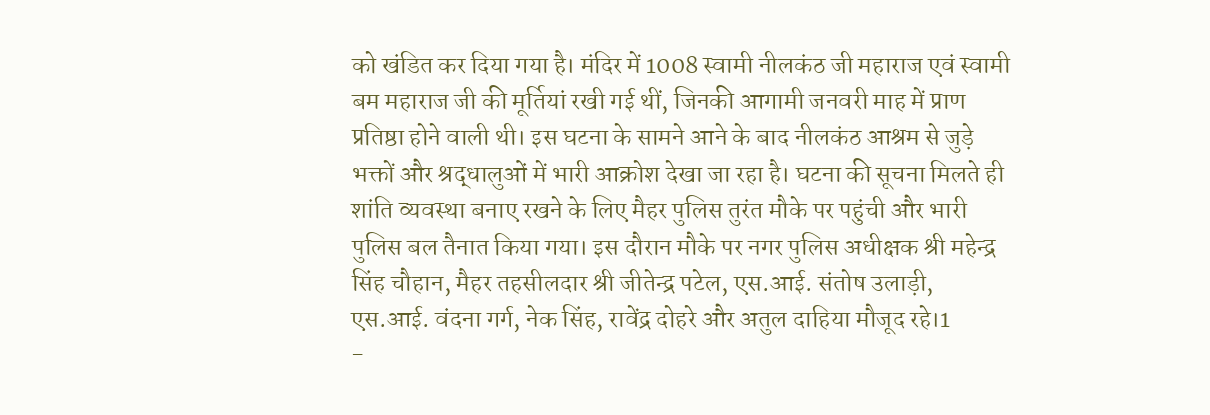को खंडित कर दिया गया है। मंदिर में 1008 स्वामी नीलकंठ जी महाराज एवं स्वामी बम महाराज जी की मूर्तियां रखी गई थीं, जिनकी आगामी जनवरी माह में प्राण प्रतिष्ठा होने वाली थी। इस घटना के सामने आने के बाद नीलकंठ आश्रम से जुड़े भक्तों और श्रद्धालुओं में भारी आक्रोश देखा जा रहा है। घटना की सूचना मिलते ही शांति व्यवस्था बनाए रखने के लिए मैहर पुलिस तुरंत मौके पर पहुंची और भारी पुलिस बल तैनात किया गया। इस दौरान मौके पर नगर पुलिस अधीक्षक श्री महेन्द्र सिंह चौहान, मैहर तहसीलदार श्री जीतेन्द्र पटेल, एस.आई. संतोष उलाड़ी, एस.आई. वंदना गर्ग, नेक सिंह, रावेंद्र दोहरे और अतुल दाहिया मौजूद रहे।1
-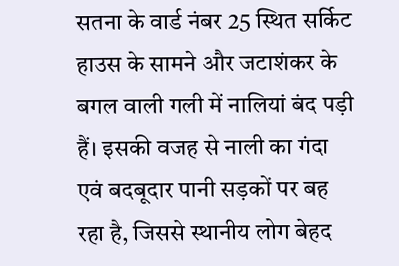सतना के वार्ड नंबर 25 स्थित सर्किट हाउस के सामने और जटाशंकर के बगल वाली गली में नालियां बंद पड़ी हैं। इसकी वजह से नाली का गंदा एवं बदबूदार पानी सड़कों पर बह रहा है, जिससे स्थानीय लोग बेहद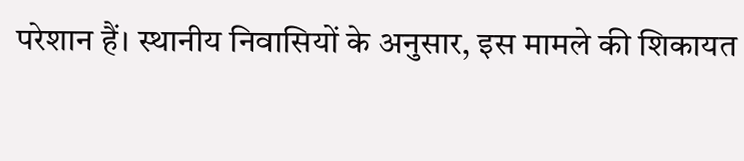परेशान हैं। स्थानीय निवासियों के अनुसार, इस मामले की शिकायत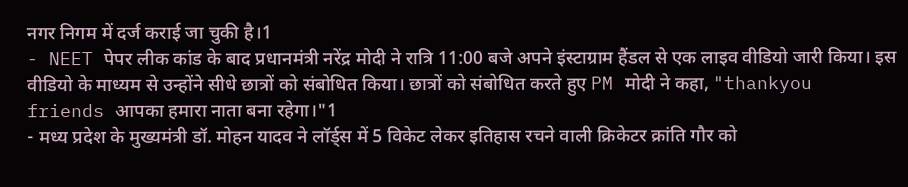नगर निगम में दर्ज कराई जा चुकी है।1
- NEET पेपर लीक कांड के बाद प्रधानमंत्री नरेंद्र मोदी ने रात्रि 11:00 बजे अपने इंस्टाग्राम हैंडल से एक लाइव वीडियो जारी किया। इस वीडियो के माध्यम से उन्होंने सीधे छात्रों को संबोधित किया। छात्रों को संबोधित करते हुए PM मोदी ने कहा, "thankyou friends आपका हमारा नाता बना रहेगा।"1
- मध्य प्रदेश के मुख्यमंत्री डॉ. मोहन यादव ने लॉर्ड्स में 5 विकेट लेकर इतिहास रचने वाली क्रिकेटर क्रांति गौर को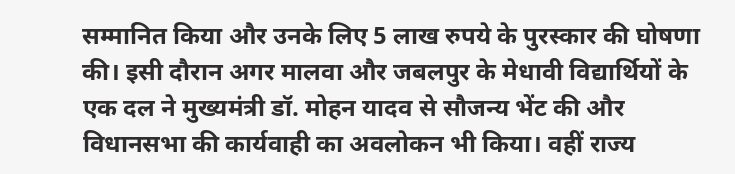सम्मानित किया और उनके लिए 5 लाख रुपये के पुरस्कार की घोषणा की। इसी दौरान अगर मालवा और जबलपुर के मेधावी विद्यार्थियों के एक दल ने मुख्यमंत्री डॉ. मोहन यादव से सौजन्य भेंट की और विधानसभा की कार्यवाही का अवलोकन भी किया। वहीं राज्य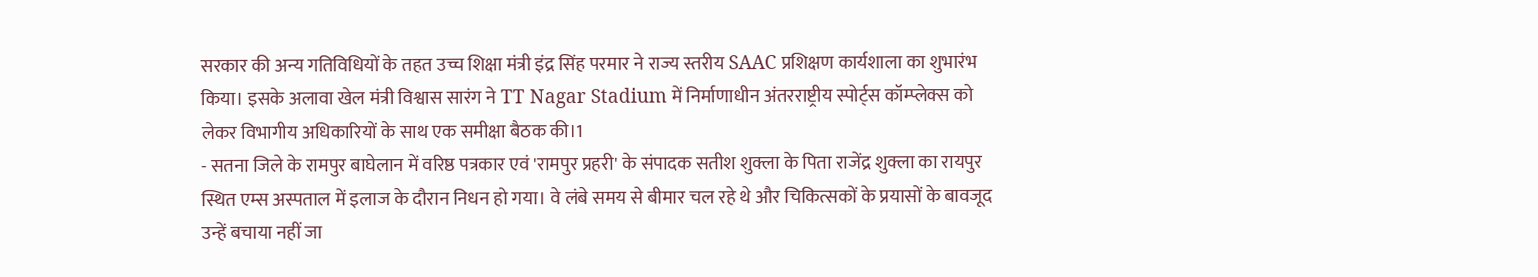सरकार की अन्य गतिविधियों के तहत उच्च शिक्षा मंत्री इंद्र सिंह परमार ने राज्य स्तरीय SAAC प्रशिक्षण कार्यशाला का शुभारंभ किया। इसके अलावा खेल मंत्री विश्वास सारंग ने TT Nagar Stadium में निर्माणाधीन अंतरराष्ट्रीय स्पोर्ट्स कॉम्प्लेक्स को लेकर विभागीय अधिकारियों के साथ एक समीक्षा बैठक की।1
- सतना जिले के रामपुर बाघेलान में वरिष्ठ पत्रकार एवं 'रामपुर प्रहरी' के संपादक सतीश शुक्ला के पिता राजेंद्र शुक्ला का रायपुर स्थित एम्स अस्पताल में इलाज के दौरान निधन हो गया। वे लंबे समय से बीमार चल रहे थे और चिकित्सकों के प्रयासों के बावजूद उन्हें बचाया नहीं जा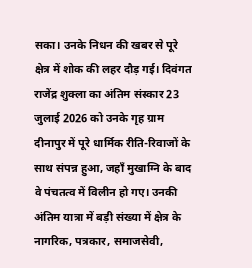सका। उनके निधन की खबर से पूरे क्षेत्र में शोक की लहर दौड़ गई। दिवंगत राजेंद्र शुक्ला का अंतिम संस्कार 23 जुलाई 2026 को उनके गृह ग्राम दीनापुर में पूरे धार्मिक रीति-रिवाजों के साथ संपन्न हुआ, जहाँ मुखाग्नि के बाद वे पंचतत्व में विलीन हो गए। उनकी अंतिम यात्रा में बड़ी संख्या में क्षेत्र के नागरिक, पत्रकार, समाजसेवी,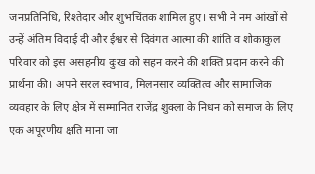जनप्रतिनिधि, रिश्तेदार और शुभचिंतक शामिल हुए। सभी ने नम आंखों से उन्हें अंतिम विदाई दी और ईश्वर से दिवंगत आत्मा की शांति व शोकाकुल परिवार को इस असहनीय दुःख को सहन करने की शक्ति प्रदान करने की प्रार्थना की। अपने सरल स्वभाव, मिलनसार व्यक्तित्व और सामाजिक व्यवहार के लिए क्षेत्र में सम्मानित राजेंद्र शुक्ला के निधन को समाज के लिए एक अपूरणीय क्षति माना जा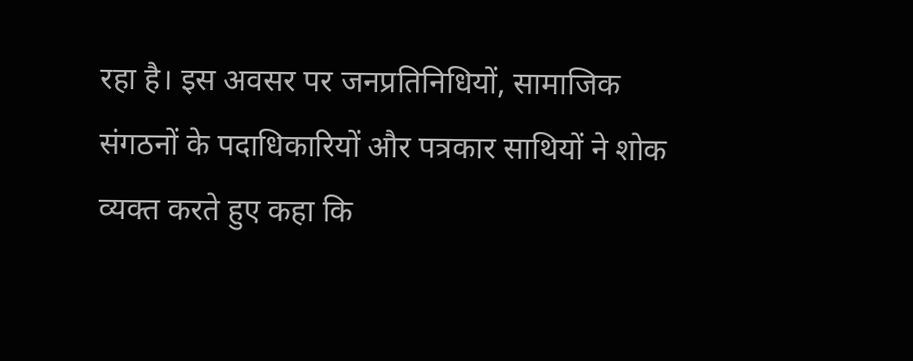रहा है। इस अवसर पर जनप्रतिनिधियों, सामाजिक संगठनों के पदाधिकारियों और पत्रकार साथियों ने शोक व्यक्त करते हुए कहा कि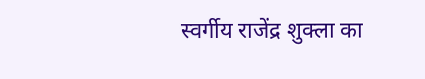स्वर्गीय राजेंद्र शुक्ला का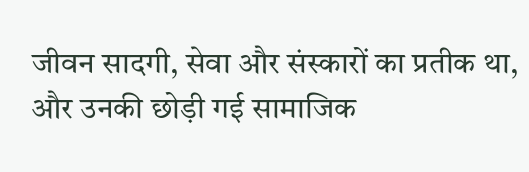जीवन सादगी, सेवा और संस्कारों का प्रतीक था, और उनकी छोड़ी गई सामाजिक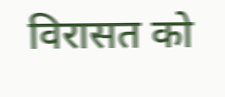विरासत को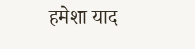हमेशा याद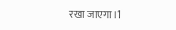रखा जाएगा।1